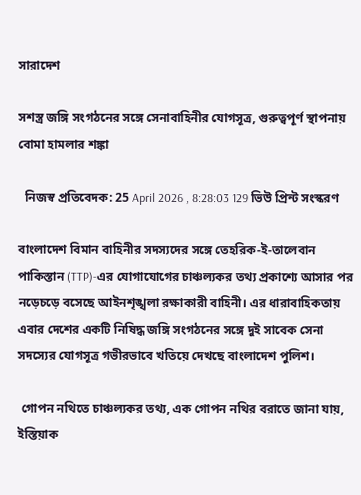সারাদেশ

সশস্ত্র জঙ্গি সংগঠনের সঙ্গে সেনাবাহিনীর যোগসূত্র, গুরুত্বপূর্ণ স্থাপনায় বোমা হামলার শঙ্কা

  নিজস্ব প্রতিবেদক: 25 April 2026 , 8:28:03 129 ভিউ প্রিন্ট সংস্করণ

বাংলাদেশ বিমান বাহিনীর সদস্যদের সঙ্গে তেহরিক-ই-তালেবান পাকিস্তান (TTP)-এর যোগাযোগের চাঞ্চল্যকর তথ্য প্রকাশ্যে আসার পর নড়েচড়ে বসেছে আইনশৃঙ্খলা রক্ষাকারী বাহিনী। এর ধারাবাহিকতায় এবার দেশের একটি নিষিদ্ধ জঙ্গি সংগঠনের সঙ্গে দুই সাবেক সেনা সদস্যের যোগসূত্র গভীরভাবে খতিয়ে দেখছে বাংলাদেশ পুলিশ।

 গোপন নথিতে চাঞ্চল্যকর তথ্য, এক গোপন নথির বরাতে জানা যায়, ইস্তিয়াক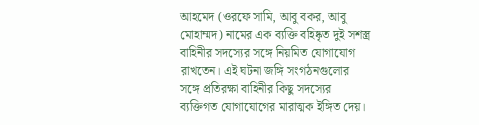আহমেদ (ওরফে সামি, আবু বকর, আবু মোহাম্মদ) নামের এক ব্যক্তি বহিষ্কৃত দুই সশস্ত্র বাহিনীর সদস্যের সঙ্গে নিয়মিত যোগাযোগ রাখতেন। এই ঘটনা জঙ্গি সংগঠনগুলোর সঙ্গে প্রতিরক্ষা বাহিনীর কিছু সদস্যের ব্যক্তিগত যোগাযোগের মারাত্মক ইঙ্গিত দেয়।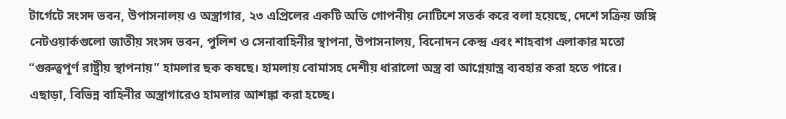টার্গেটে সংসদ ভবন, উপাসনালয় ও অস্ত্রাগার, ২৩ এপ্রিলের একটি অতি গোপনীয় নোটিশে সতর্ক করে বলা হয়েছে, দেশে সক্রিয় জঙ্গি নেটওয়ার্কগুলো জাতীয় সংসদ ভবন, পুলিশ ও সেনাবাহিনীর স্থাপনা, উপাসনালয়, বিনোদন কেন্দ্র এবং শাহবাগ এলাকার মতো “গুরুত্বপূর্ণ রাষ্ট্রীয় স্থাপনায়” হামলার ছক কষছে। হামলায় বোমাসহ দেশীয় ধারালো অস্ত্র বা আগ্নেয়াস্ত্র ব্যবহার করা হতে পারে। এছাড়া, বিভিন্ন বাহিনীর অস্ত্রাগারেও হামলার আশঙ্কা করা হচ্ছে।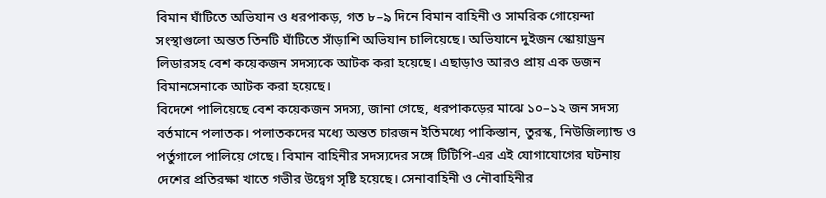বিমান ঘাঁটিতে অভিযান ও ধরপাকড়, গত ৮–৯ দিনে বিমান বাহিনী ও সামরিক গোয়েন্দা সংস্থাগুলো অন্তত তিনটি ঘাঁটিতে সাঁড়াশি অভিযান চালিয়েছে। অভিযানে দুইজন স্কোয়াড্রন লিডারসহ বেশ কয়েকজন সদস্যকে আটক করা হয়েছে। এছাড়াও আরও প্রায় এক ডজন বিমানসেনাকে আটক করা হয়েছে।
বিদেশে পালিয়েছে বেশ কয়েকজন সদস্য, জানা গেছে, ধরপাকড়ের মাঝে ১০–১২ জন সদস্য বর্তমানে পলাতক। পলাতকদের মধ্যে অন্তত চারজন ইতিমধ্যে পাকিস্তান, তুরস্ক, নিউজিল্যান্ড ও পর্তুগালে পালিয়ে গেছে। বিমান বাহিনীর সদস্যদের সঙ্গে টিটিপি-এর এই যোগাযোগের ঘটনায় দেশের প্রতিরক্ষা খাতে গভীর উদ্বেগ সৃষ্টি হয়েছে। সেনাবাহিনী ও নৌবাহিনীর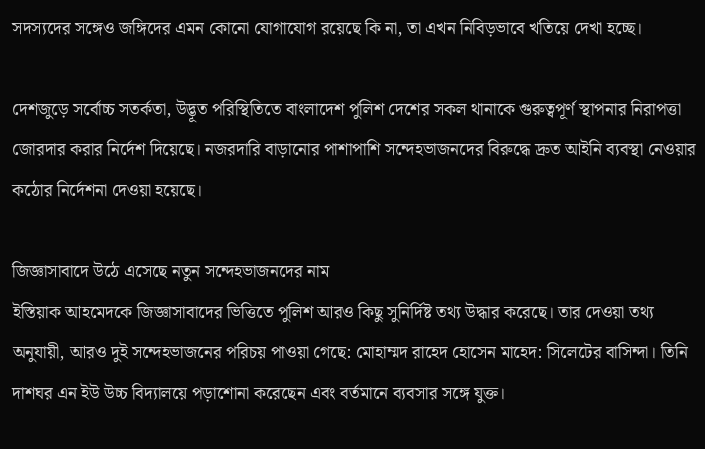সদস্যদের সঙ্গেও জঙ্গিদের এমন কোনো যোগাযোগ রয়েছে কি না, তা এখন নিবিড়ভাবে খতিয়ে দেখা হচ্ছে।

দেশজুড়ে সর্বোচ্চ সতর্কতা, উদ্ভূত পরিস্থিতিতে বাংলাদেশ পুলিশ দেশের সকল থানাকে গুরুত্বপূর্ণ স্থাপনার নিরাপত্তা জোরদার করার নির্দেশ দিয়েছে। নজরদারি বাড়ানোর পাশাপাশি সন্দেহভাজনদের বিরুদ্ধে দ্রুত আইনি ব্যবস্থা নেওয়ার কঠোর নির্দেশনা দেওয়া হয়েছে।

জিজ্ঞাসাবাদে উঠে এসেছে নতুন সন্দেহভাজনদের নাম
ইস্তিয়াক আহমেদকে জিজ্ঞাসাবাদের ভিত্তিতে পুলিশ আরও কিছু সুনির্দিষ্ট তথ্য উদ্ধার করেছে। তার দেওয়া তথ্য অনুযায়ী, আরও দুই সন্দেহভাজনের পরিচয় পাওয়া গেছে: মোহাম্মদ রাহেদ হোসেন মাহেদ: সিলেটের বাসিন্দা। তিনি দাশঘর এন ইউ উচ্চ বিদ্যালয়ে পড়াশোনা করেছেন এবং বর্তমানে ব্যবসার সঙ্গে যুক্ত।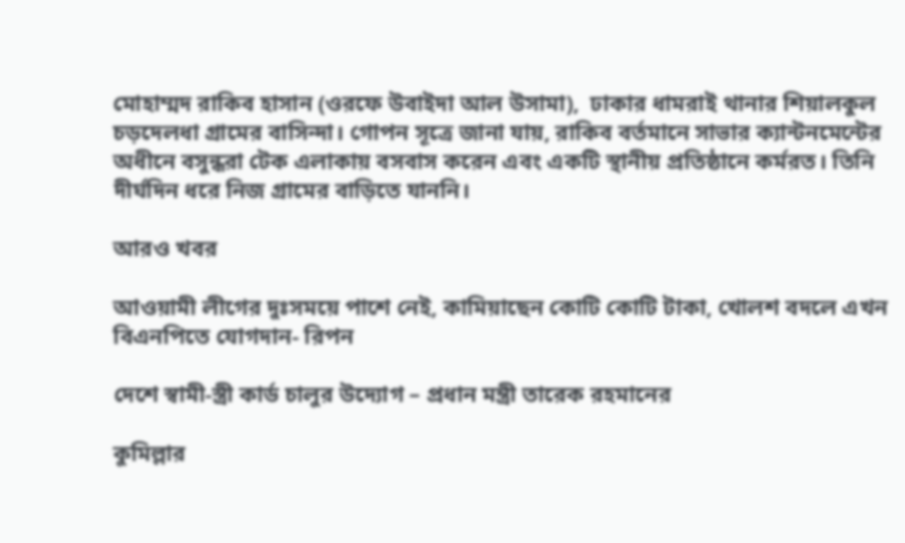মোহাম্মদ রাকিব হাসান (ওরফে উবাইদা আল উসামা),  ঢাকার ধামরাই থানার শিয়ালকুল চড়দেলধা গ্রামের বাসিন্দা। গোপন সূত্রে জানা যায়, রাকিব বর্তমানে সাভার ক্যান্টনমেন্টের অধীনে বসুন্ধরা টেক এলাকায় বসবাস করেন এবং একটি স্থানীয় প্রতিষ্ঠানে কর্মরত। তিনি দীর্ঘদিন ধরে নিজ গ্রামের বাড়িতে যাননি।

আরও খবর

আওয়ামী লীগের দুঃসময়ে পাশে নেই, কামিয়াছেন কোটি কোটি টাকা, খোলশ বদলে এখন বিএনপিতে যোগদান- রিপন

দেশে স্বামী-স্ত্রী কার্ড চালুর উদ্যোগ – প্রধান মন্ত্রী তারেক রহমানের

কুমিল্লার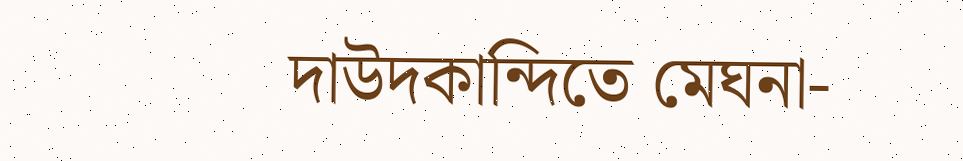দাউদকান্দিতে মেঘনা-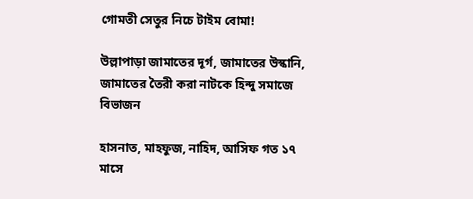গোমতী সেতুর নিচে টাইম বোমা!

উল্লাপাড়া জামাতের দূর্গ, জামাতের উস্কানি, জামাতের তৈরী করা নাটকে হিন্দু সমাজে বিভাজন

হাসনাত, মাহফুজ, নাহিদ, আসিফ গত ১৭ মাসে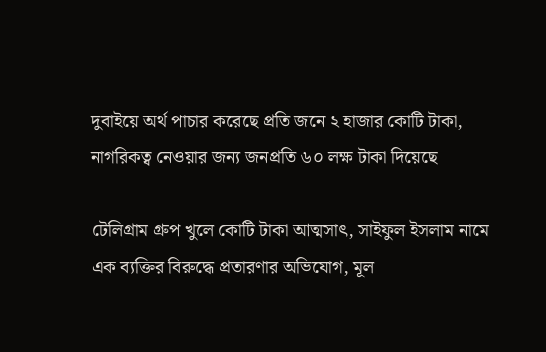দুবাইয়ে অর্থ পাচার করেছে প্রতি জনে ২ হাজার কোটি টাকা, নাগরিকত্ব নেওয়ার জন্য জনপ্রতি ৬০ লক্ষ টাকা দিয়েছে

টেলিগ্রাম গ্রুপ খুলে কোটি টাকা আত্মসাৎ, সাইফুল ইসলাম নামে এক ব্যক্তির বিরুদ্ধে প্রতারণার অভিযোগ, মূল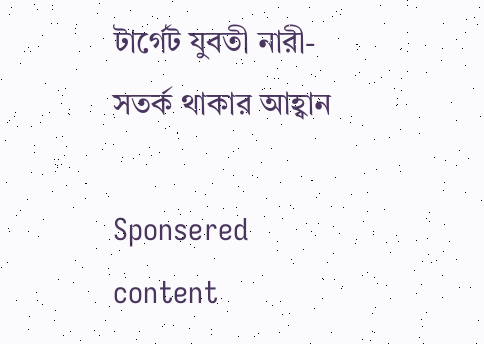টার্গেট যুবতী নারী- সতর্ক থাকার আহ্বান

Sponsered content